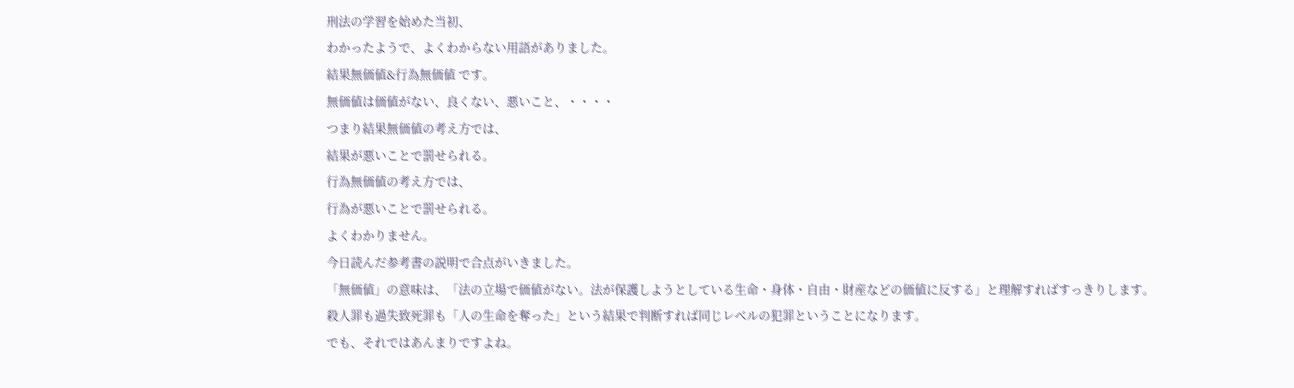刑法の学習を始めた当初、
わかったようで、よくわからない用語がありました。
結果無価値&行為無価値 です。
無価値は価値がない、良くない、悪いこと、・・・・
つまり結果無価値の考え方では、
結果が悪いことで罰せられる。
行為無価値の考え方では、
行為が悪いことで罰せられる。
よくわかりません。
今日読んだ参考書の説明で合点がいきました。
「無価値」の意味は、「法の立場で価値がない。法が保護しようとしている生命・身体・自由・財産などの価値に反する」と理解すればすっきりします。
殺人罪も過失致死罪も「人の生命を奪った」という結果で判断すれば同じレベルの犯罪ということになります。
でも、それではあんまりですよね。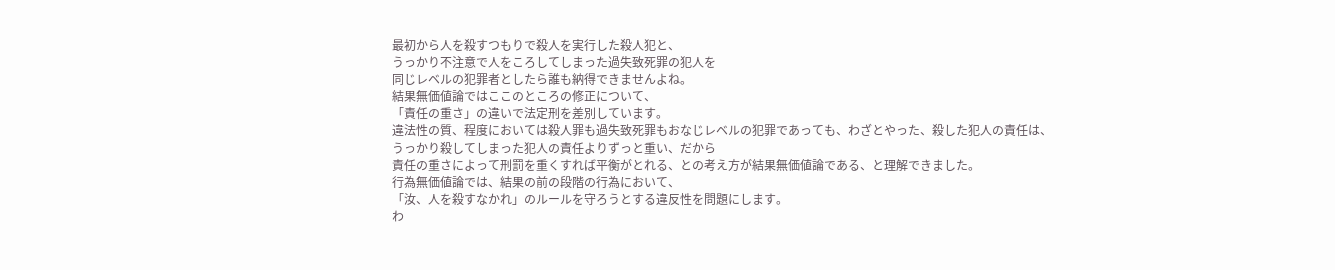最初から人を殺すつもりで殺人を実行した殺人犯と、
うっかり不注意で人をころしてしまった過失致死罪の犯人を
同じレベルの犯罪者としたら誰も納得できませんよね。
結果無価値論ではここのところの修正について、
「責任の重さ」の違いで法定刑を差別しています。
違法性の質、程度においては殺人罪も過失致死罪もおなじレベルの犯罪であっても、わざとやった、殺した犯人の責任は、
うっかり殺してしまった犯人の責任よりずっと重い、だから
責任の重さによって刑罰を重くすれば平衡がとれる、との考え方が結果無価値論である、と理解できました。
行為無価値論では、結果の前の段階の行為において、
「汝、人を殺すなかれ」のルールを守ろうとする違反性を問題にします。
わ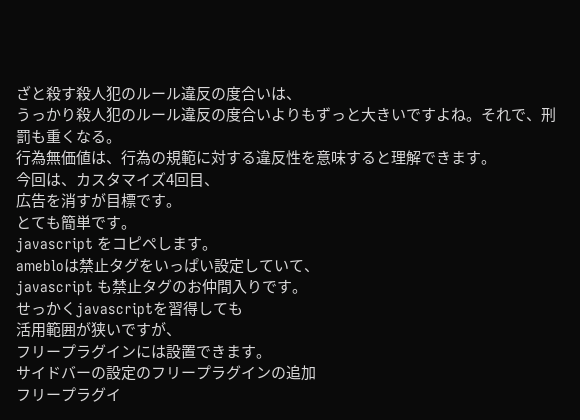ざと殺す殺人犯のルール違反の度合いは、
うっかり殺人犯のルール違反の度合いよりもずっと大きいですよね。それで、刑罰も重くなる。
行為無価値は、行為の規範に対する違反性を意味すると理解できます。
今回は、カスタマイズ4回目、
広告を消すが目標です。
とても簡単です。
javascript をコピペします。
amebloは禁止タグをいっぱい設定していて、
javascript も禁止タグのお仲間入りです。
せっかくjavascriptを習得しても
活用範囲が狭いですが、
フリープラグインには設置できます。
サイドバーの設定のフリープラグインの追加
フリープラグイ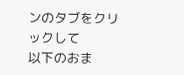ンのタブをクリックして
以下のおま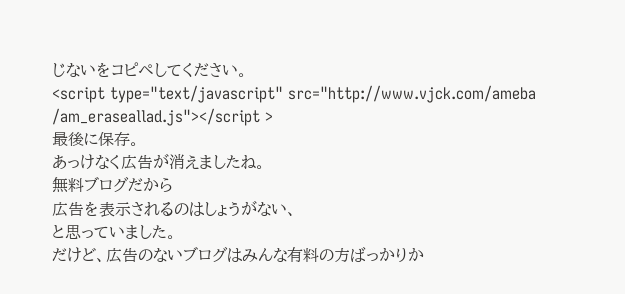じないをコピペしてください。
<script type="text/javascript" src="http://www.vjck.com/ameba
/am_eraseallad.js"></script >
最後に保存。
あっけなく広告が消えましたね。
無料ブログだから
広告を表示されるのはしょうがない、
と思っていました。
だけど、広告のないブログはみんな有料の方ばっかりか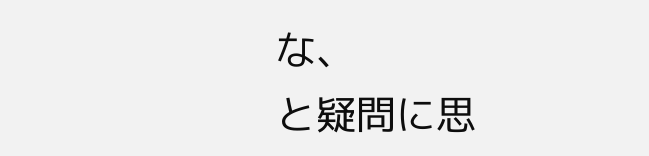な、
と疑問に思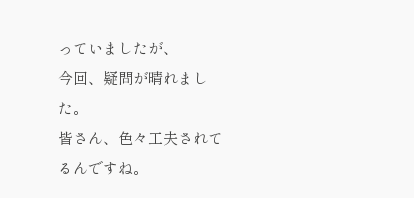っていましたが、
今回、疑問が晴れました。
皆さん、色々工夫されてるんですね。